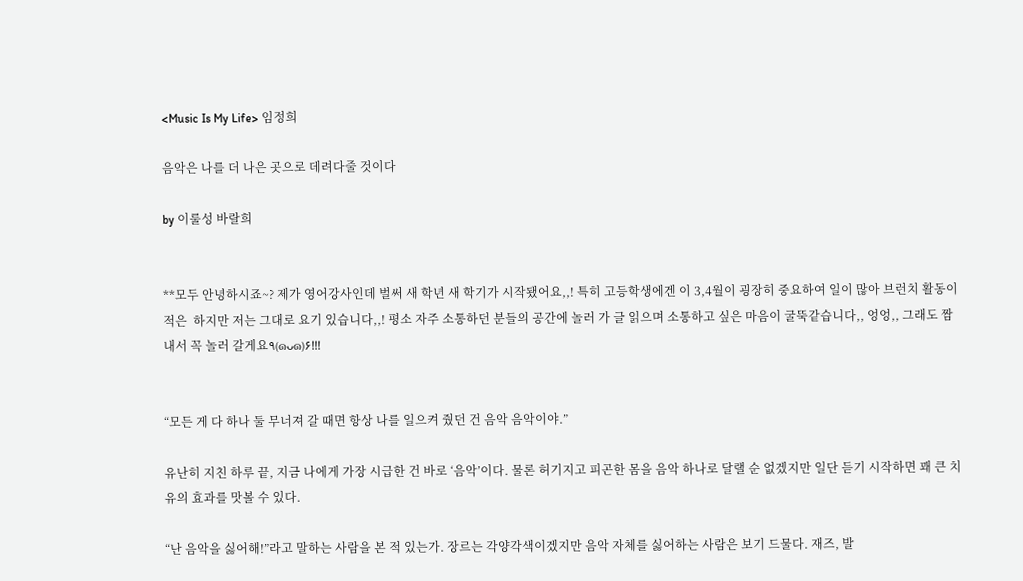<Music Is My Life> 임정희

음악은 나를 더 나은 곳으로 데려다줄 것이다

by 이룰성 바랄희


**모두 안녕하시죠~? 제가 영어강사인데 벌써 새 학년 새 학기가 시작됐어요,,! 특히 고등학생에겐 이 3,4월이 굉장히 중요하여 일이 많아 브런치 활동이 적은  하지만 저는 그대로 요기 있습니다,,! 평소 자주 소통하던 분들의 공간에 놀러 가 글 읽으며 소통하고 싶은 마음이 굴뚝같습니다,, 엉엉,, 그래도 짬 내서 꼭 놀러 갈게요٩(๑ᴗ๑)۶!!!


“모든 게 다 하나 둘 무너져 갈 때면 항상 나를 일으켜 줬던 건 음악 음악이야.”

유난히 지친 하루 끝, 지금 나에게 가장 시급한 건 바로 ‘음악’이다. 물론 허기지고 피곤한 몸을 음악 하나로 달랠 순 없겠지만 일단 듣기 시작하면 꽤 큰 치유의 효과를 맛볼 수 있다.

“난 음악을 싫어해!”라고 말하는 사람을 본 적 있는가. 장르는 각양각색이겠지만 음악 자체를 싫어하는 사람은 보기 드물다. 재즈, 발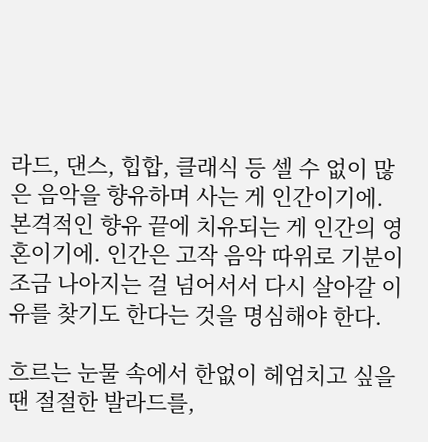라드, 댄스, 힙합, 클래식 등 셀 수 없이 많은 음악을 향유하며 사는 게 인간이기에. 본격적인 향유 끝에 치유되는 게 인간의 영혼이기에. 인간은 고작 음악 따위로 기분이 조금 나아지는 걸 넘어서서 다시 살아갈 이유를 찾기도 한다는 것을 명심해야 한다.

흐르는 눈물 속에서 한없이 헤엄치고 싶을 땐 절절한 발라드를,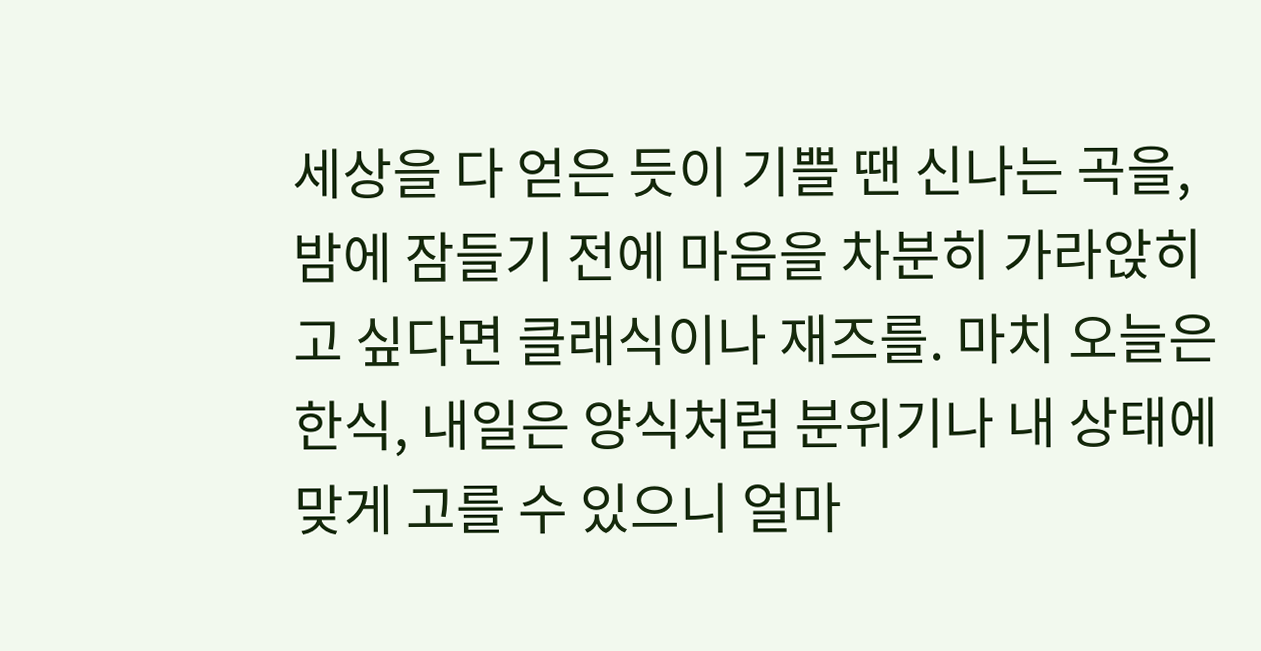세상을 다 얻은 듯이 기쁠 땐 신나는 곡을, 밤에 잠들기 전에 마음을 차분히 가라앉히고 싶다면 클래식이나 재즈를. 마치 오늘은 한식, 내일은 양식처럼 분위기나 내 상태에 맞게 고를 수 있으니 얼마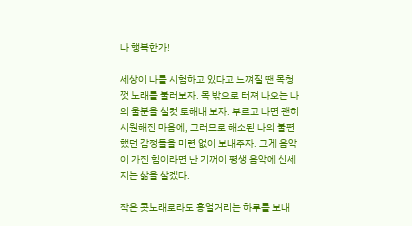나 행복한가!

세상이 나를 시험하고 있다고 느껴질 땐 목청껏 노래를 불러보자. 목 밖으로 터져 나오는 나의 울분을 실컷 토해내 보자. 부르고 나면 괜히 시원해진 마음에, 그러므로 해소된 나의 불편했던 감정들을 미련 없이 보내주자. 그게 음악이 가진 힘이라면 난 기꺼이 평생 음악에 신세 지는 삶을 살겠다.

작은 콧노래로라도 흥얼거리는 하루를 보내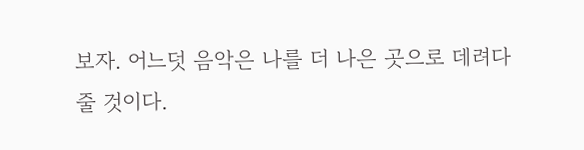보자. 어느덧 음악은 나를 더 나은 곳으로 데려다줄 것이다.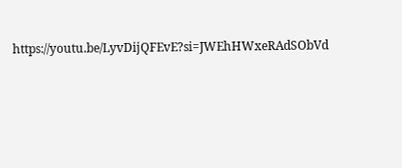https://youtu.be/LyvDijQFEvE?si=JWEhHWxeRAdSObVd